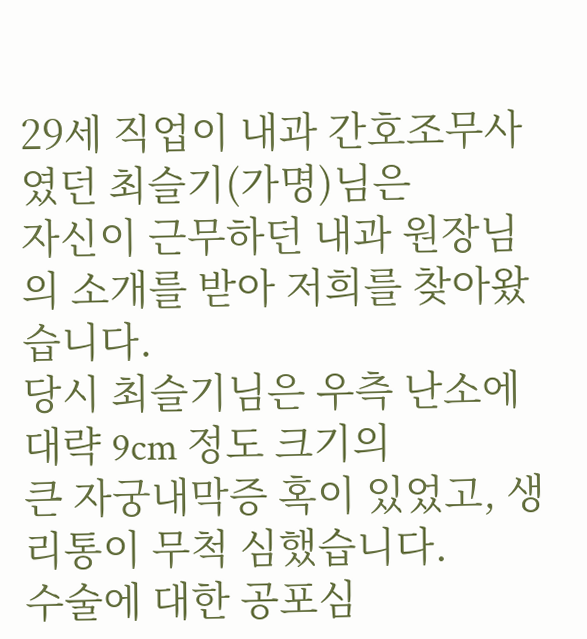29세 직업이 내과 간호조무사였던 최슬기(가명)님은
자신이 근무하던 내과 원장님의 소개를 받아 저희를 찾아왔습니다.
당시 최슬기님은 우측 난소에 대략 9cm 정도 크기의
큰 자궁내막증 혹이 있었고, 생리통이 무척 심했습니다.
수술에 대한 공포심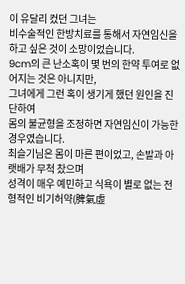이 유달리 컸던 그녀는
비수술적인 한방치료를 통해서 자연임신을 하고 싶은 것이 소망이었습니다.
9cm의 큰 난소혹이 몇 번의 한약 투여로 없어지는 것은 아니지만,
그녀에게 그런 혹이 생기게 했던 원인을 진단하여
몸의 불균형을 조정하면 자연임신이 가능한 경우였습니다.
최슬기님은 몸이 마른 편이었고, 손발과 아랫배가 무척 찼으며
성격이 매우 예민하고 식욕이 별로 없는 전형적인 비기허약(脾氣虛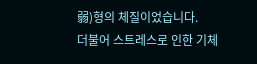弱)형의 체질이었습니다.
더불어 스트레스로 인한 기체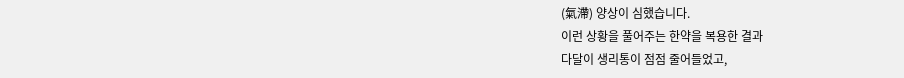(氣滯) 양상이 심했습니다.
이런 상황을 풀어주는 한약을 복용한 결과
다달이 생리통이 점점 줄어들었고,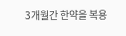3개월간 한약을 복용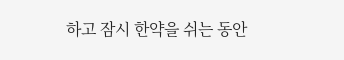하고 잠시 한약을 쉬는 동안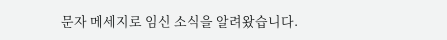문자 메세지로 임신 소식을 알려왔습니다.